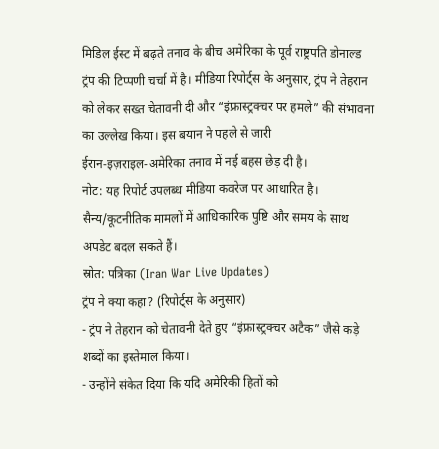मिडिल ईस्ट में बढ़ते तनाव के बीच अमेरिका के पूर्व राष्ट्रपति डोनाल्ड ट्रंप की टिप्पणी चर्चा में है। मीडिया रिपोर्ट्स के अनुसार, ट्रंप ने तेहरान को लेकर सख्त चेतावनी दी और “इंफ्रास्ट्रक्चर पर हमले” की संभावना का उल्लेख किया। इस बयान ने पहले से जारी ईरान‑इज़राइल‑अमेरिका तनाव में नई बहस छेड़ दी है।
नोट: यह रिपोर्ट उपलब्ध मीडिया कवरेज पर आधारित है। सैन्य/कूटनीतिक मामलों में आधिकारिक पुष्टि और समय के साथ अपडेट बदल सकते हैं।
स्रोत: पत्रिका (Iran War Live Updates)
ट्रंप ने क्या कहा? (रिपोर्ट्स के अनुसार)
- ट्रंप ने तेहरान को चेतावनी देते हुए “इंफ्रास्ट्रक्चर अटैक” जैसे कड़े शब्दों का इस्तेमाल किया।
- उन्होंने संकेत दिया कि यदि अमेरिकी हितों को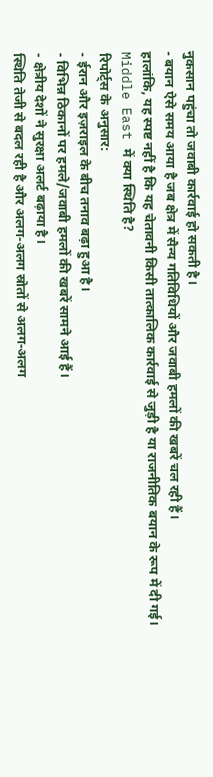नुकसान पहुंचा तो जवाबी कार्रवाई हो सकती है।
- बयान ऐसे समय आया है जब क्षेत्र में सैन्य गतिविधियों और जवाबी हमलों की खबरें चल रही हैं।
हालांकि, यह स्पष्ट नहीं है कि यह चेतावनी किसी तात्कालिक कार्रवाई से जुड़ी है या राजनीतिक बयान के रूप में दी गई।
Middle East में क्या स्थिति है?
रिपोर्ट्स के अनुसार:
- ईरान और इज़राइल के बीच तनाव बढ़ा हुआ है।
- विभिन्न ठिकानों पर हमले/जवाबी हमलों की खबरें सामने आई हैं।
- क्षेत्रीय देशों ने सुरक्षा अलर्ट बढ़ाया है।
स्थिति तेजी से बदल रही है और अलग‑अलग स्रोतों से अलग‑अलग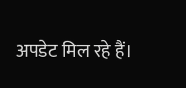अपडेट मिल रहे हैं।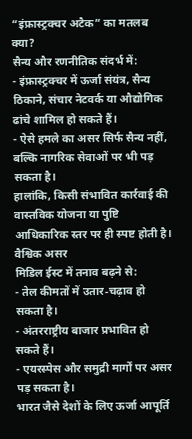“इंफ्रास्ट्रक्चर अटैक” का मतलब क्या?
सैन्य और रणनीतिक संदर्भ में:
- इंफ्रास्ट्रक्चर में ऊर्जा संयंत्र, सैन्य ठिकाने, संचार नेटवर्क या औद्योगिक ढांचे शामिल हो सकते हैं।
- ऐसे हमले का असर सिर्फ सैन्य नहीं, बल्कि नागरिक सेवाओं पर भी पड़ सकता है।
हालांकि, किसी संभावित कार्रवाई की वास्तविक योजना या पुष्टि आधिकारिक स्तर पर ही स्पष्ट होती है।
वैश्विक असर
मिडिल ईस्ट में तनाव बढ़ने से:
- तेल कीमतों में उतार‑चढ़ाव हो सकता है।
- अंतरराष्ट्रीय बाजार प्रभावित हो सकते हैं।
- एयरस्पेस और समुद्री मार्गों पर असर पड़ सकता है।
भारत जैसे देशों के लिए ऊर्जा आपूर्ति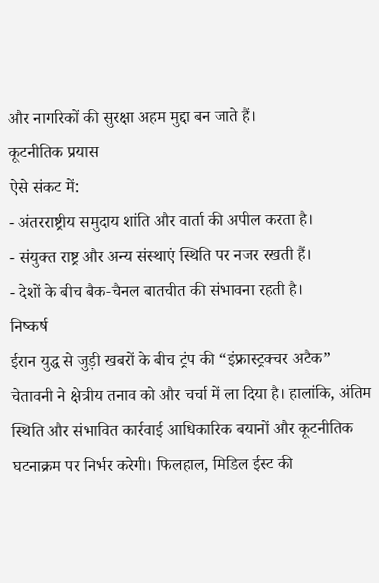और नागरिकों की सुरक्षा अहम मुद्दा बन जाते हैं।
कूटनीतिक प्रयास
ऐसे संकट में:
- अंतरराष्ट्रीय समुदाय शांति और वार्ता की अपील करता है।
- संयुक्त राष्ट्र और अन्य संस्थाएं स्थिति पर नजर रखती हैं।
- देशों के बीच बैक‑चैनल बातचीत की संभावना रहती है।
निष्कर्ष
ईरान युद्ध से जुड़ी खबरों के बीच ट्रंप की “इंफ्रास्ट्रक्चर अटैक” चेतावनी ने क्षेत्रीय तनाव को और चर्चा में ला दिया है। हालांकि, अंतिम स्थिति और संभावित कार्रवाई आधिकारिक बयानों और कूटनीतिक घटनाक्रम पर निर्भर करेगी। फिलहाल, मिडिल ईस्ट की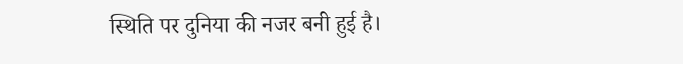स्थिति पर दुनिया की नजर बनी हुई है।